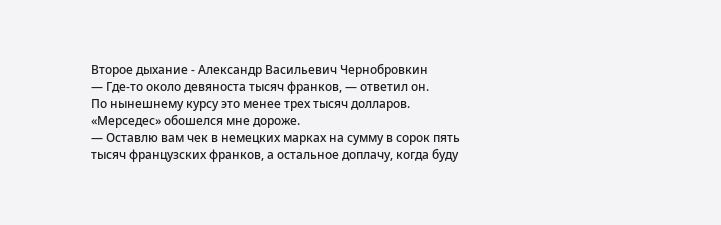Второе дыхание - Александр Васильевич Чернобровкин
— Где-то около девяноста тысяч франков, — ответил он.
По нынешнему курсу это менее трех тысяч долларов. «Мерседес» обошелся мне дороже.
— Оставлю вам чек в немецких марках на сумму в сорок пять тысяч французских франков, а остальное доплачу, когда буду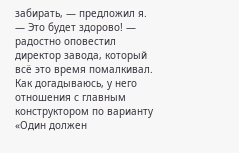забирать, — предложил я.
— Это будет здорово! — радостно оповестил директор завода, который всё это время помалкивал.
Как догадываюсь, у него отношения с главным конструктором по варианту «Один должен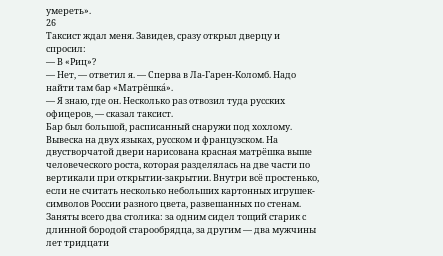умереть».
26
Таксист ждал меня. Завидев, сразу открыл дверцу и спросил:
— В «Риц»?
— Нет, — ответил я. — Сперва в Ла-Гарен-Коломб. Надо найти там бар «Матрёшка́».
— Я знаю, где он. Несколько раз отвозил туда русских офицеров, — сказал таксист.
Бар был большой, расписанный снаружи под хохлому. Вывеска на двух языках, русском и французском. На двустворчатой двери нарисована красная матрёшка выше человеческого роста, которая разделялась на две части по вертикали при открытии-закрытии. Внутри всё простенько, если не считать несколько небольших картонных игрушек-символов России разного цвета, развешанных по стенам. Заняты всего два столика: за одним сидел тощий старик с длинной бородой старообрядца, за другим — два мужчины лет тридцати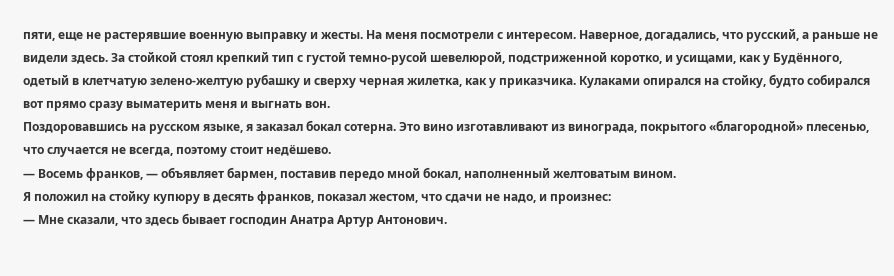пяти, еще не растерявшие военную выправку и жесты. На меня посмотрели с интересом. Наверное, догадались, что русский, а раньше не видели здесь. За стойкой стоял крепкий тип с густой темно-русой шевелюрой, подстриженной коротко, и усищами, как у Будённого, одетый в клетчатую зелено-желтую рубашку и сверху черная жилетка, как у приказчика. Кулаками опирался на стойку, будто собирался вот прямо сразу выматерить меня и выгнать вон.
Поздоровавшись на русском языке, я заказал бокал сотерна. Это вино изготавливают из винограда, покрытого «благородной» плесенью, что случается не всегда, поэтому стоит недёшево.
— Восемь франков, — объявляет бармен, поставив передо мной бокал, наполненный желтоватым вином.
Я положил на стойку купюру в десять франков, показал жестом, что сдачи не надо, и произнес:
— Мне сказали, что здесь бывает господин Анатра Артур Антонович.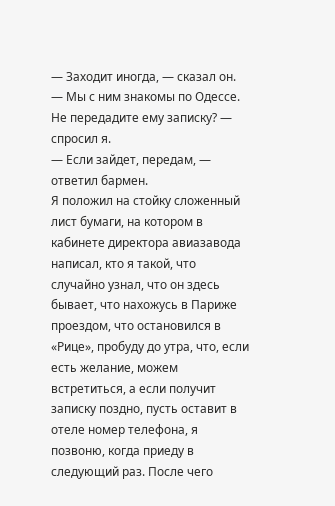— Заходит иногда, — сказал он.
— Мы с ним знакомы по Одессе. Не передадите ему записку? — спросил я.
— Если зайдет, передам, — ответил бармен.
Я положил на стойку сложенный лист бумаги, на котором в кабинете директора авиазавода написал, кто я такой, что случайно узнал, что он здесь бывает, что нахожусь в Париже проездом, что остановился в «Рице», пробуду до утра, что, если есть желание, можем встретиться, а если получит записку поздно, пусть оставит в отеле номер телефона, я позвоню, когда приеду в следующий раз. После чего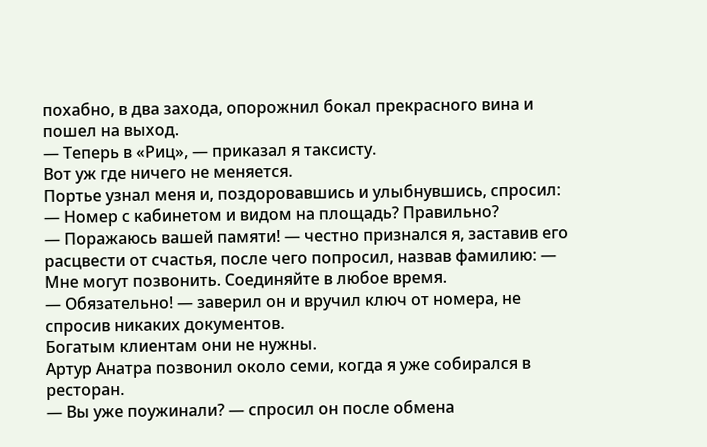похабно, в два захода, опорожнил бокал прекрасного вина и пошел на выход.
— Теперь в «Риц», — приказал я таксисту.
Вот уж где ничего не меняется.
Портье узнал меня и, поздоровавшись и улыбнувшись, спросил:
— Номер с кабинетом и видом на площадь? Правильно?
— Поражаюсь вашей памяти! — честно признался я, заставив его расцвести от счастья, после чего попросил, назвав фамилию: — Мне могут позвонить. Соединяйте в любое время.
— Обязательно! — заверил он и вручил ключ от номера, не спросив никаких документов.
Богатым клиентам они не нужны.
Артур Анатра позвонил около семи, когда я уже собирался в ресторан.
— Вы уже поужинали? — спросил он после обмена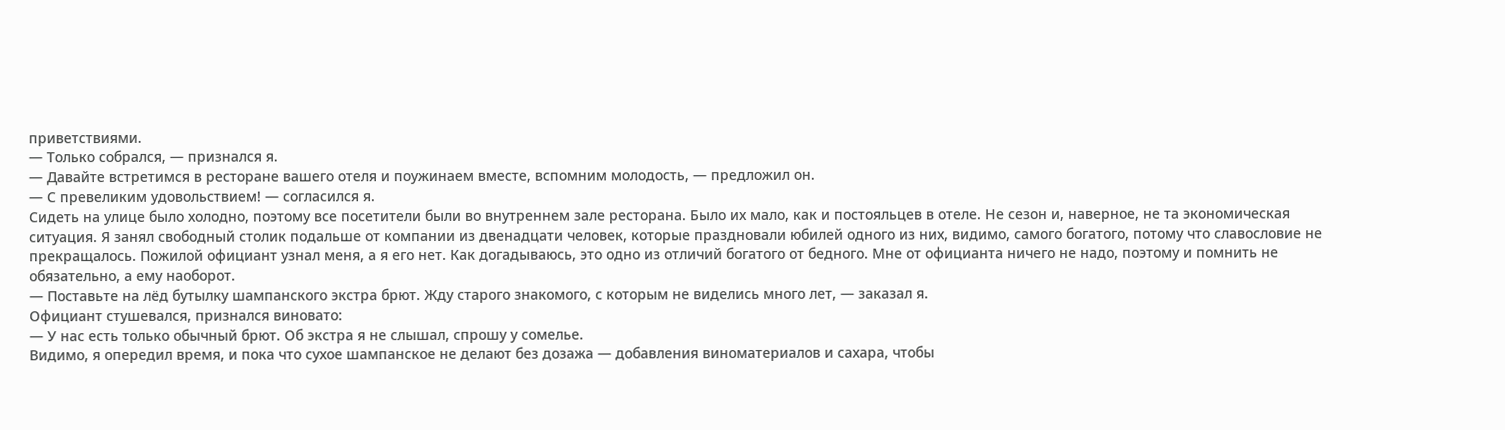приветствиями.
— Только собрался, — признался я.
— Давайте встретимся в ресторане вашего отеля и поужинаем вместе, вспомним молодость, — предложил он.
— С превеликим удовольствием! — согласился я.
Сидеть на улице было холодно, поэтому все посетители были во внутреннем зале ресторана. Было их мало, как и постояльцев в отеле. Не сезон и, наверное, не та экономическая ситуация. Я занял свободный столик подальше от компании из двенадцати человек, которые праздновали юбилей одного из них, видимо, самого богатого, потому что славословие не прекращалось. Пожилой официант узнал меня, а я его нет. Как догадываюсь, это одно из отличий богатого от бедного. Мне от официанта ничего не надо, поэтому и помнить не обязательно, а ему наоборот.
— Поставьте на лёд бутылку шампанского экстра брют. Жду старого знакомого, с которым не виделись много лет, — заказал я.
Официант стушевался, признался виновато:
— У нас есть только обычный брют. Об экстра я не слышал, спрошу у сомелье.
Видимо, я опередил время, и пока что сухое шампанское не делают без дозажа — добавления виноматериалов и сахара, чтобы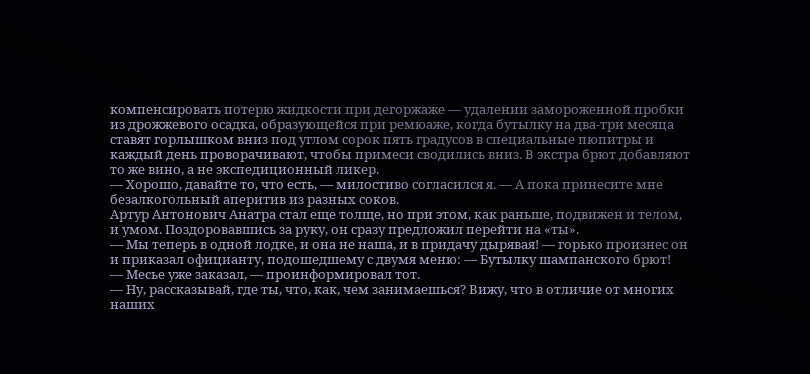компенсировать потерю жидкости при дегоржаже — удалении замороженной пробки из дрожжевого осадка, образующейся при ремюаже, когда бутылку на два-три месяца ставят горлышком вниз под углом сорок пять градусов в специальные пюпитры и каждый день проворачивают, чтобы примеси сводились вниз. В экстра брют добавляют то же вино, а не экспедиционный ликер.
— Хорошо, давайте то, что есть, — милостиво согласился я. — А пока принесите мне безалкогольный аперитив из разных соков.
Артур Антонович Анатра стал еще толще, но при этом, как раньше, подвижен и телом, и умом. Поздоровавшись за руку, он сразу предложил перейти на «ты».
— Мы теперь в одной лодке, и она не наша, и в придачу дырявая! — горько произнес он и приказал официанту, подошедшему с двумя меню: — Бутылку шампанского брют!
— Месье уже заказал, — проинформировал тот.
— Ну, рассказывай, где ты, что, как, чем занимаешься? Вижу, что в отличие от многих наших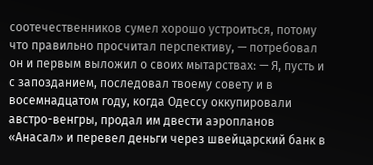соотечественников сумел хорошо устроиться, потому что правильно просчитал перспективу, — потребовал он и первым выложил о своих мытарствах: — Я, пусть и с запозданием, последовал твоему совету и в восемнадцатом году, когда Одессу оккупировали австро-венгры, продал им двести аэропланов «Анасал» и перевел деньги через швейцарский банк в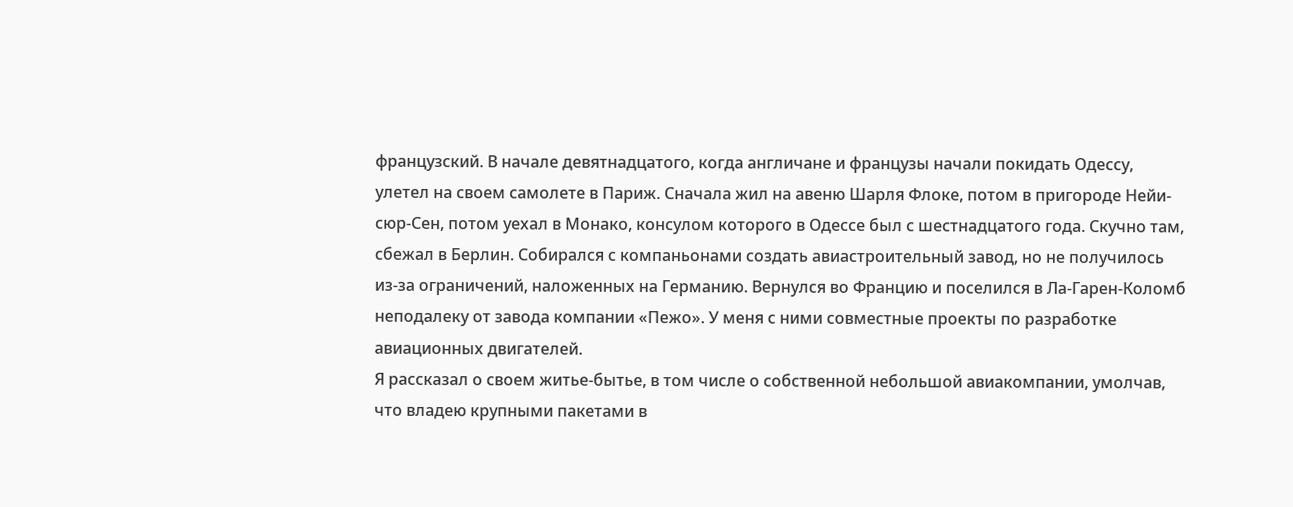французский. В начале девятнадцатого, когда англичане и французы начали покидать Одессу, улетел на своем самолете в Париж. Сначала жил на авеню Шарля Флоке, потом в пригороде Нейи-сюр-Сен, потом уехал в Монако, консулом которого в Одессе был с шестнадцатого года. Скучно там, сбежал в Берлин. Собирался с компаньонами создать авиастроительный завод, но не получилось из-за ограничений, наложенных на Германию. Вернулся во Францию и поселился в Ла-Гарен-Коломб неподалеку от завода компании «Пежо». У меня с ними совместные проекты по разработке авиационных двигателей.
Я рассказал о своем житье-бытье, в том числе о собственной небольшой авиакомпании, умолчав, что владею крупными пакетами в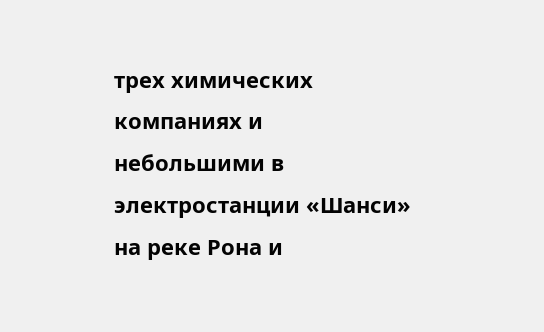трех химических компаниях и небольшими в электростанции «Шанси» на реке Рона и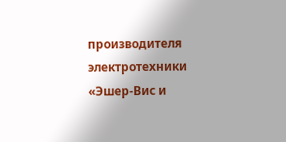производителя электротехники «Эшер-Вис и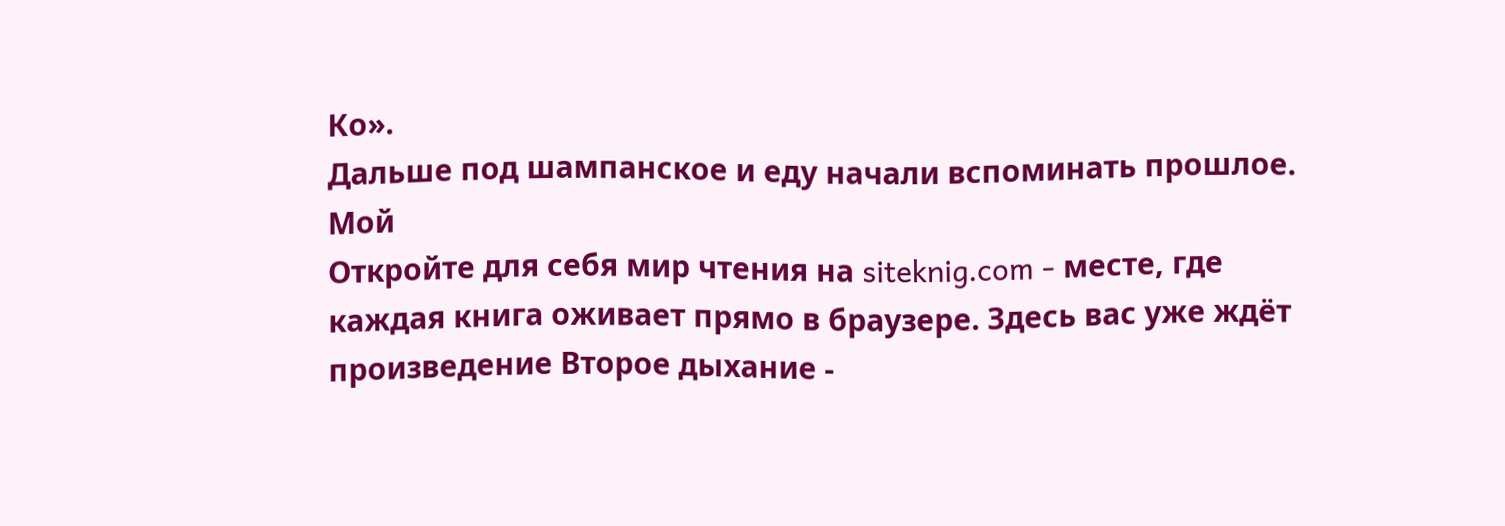Ко».
Дальше под шампанское и еду начали вспоминать прошлое. Мой
Откройте для себя мир чтения на siteknig.com - месте, где каждая книга оживает прямо в браузере. Здесь вас уже ждёт произведение Второе дыхание -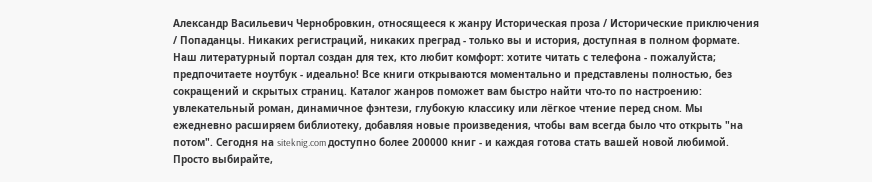Александр Васильевич Чернобровкин, относящееся к жанру Историческая проза / Исторические приключения / Попаданцы. Никаких регистраций, никаких преград - только вы и история, доступная в полном формате. Наш литературный портал создан для тех, кто любит комфорт: хотите читать с телефона - пожалуйста; предпочитаете ноутбук - идеально! Все книги открываются моментально и представлены полностью, без сокращений и скрытых страниц. Каталог жанров поможет вам быстро найти что-то по настроению: увлекательный роман, динамичное фэнтези, глубокую классику или лёгкое чтение перед сном. Мы ежедневно расширяем библиотеку, добавляя новые произведения, чтобы вам всегда было что открыть "на потом". Сегодня на siteknig.com доступно более 200000 книг - и каждая готова стать вашей новой любимой. Просто выбирайте,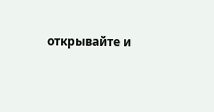открывайте и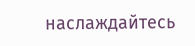наслаждайтесь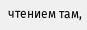чтением там,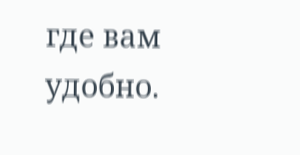где вам удобно.